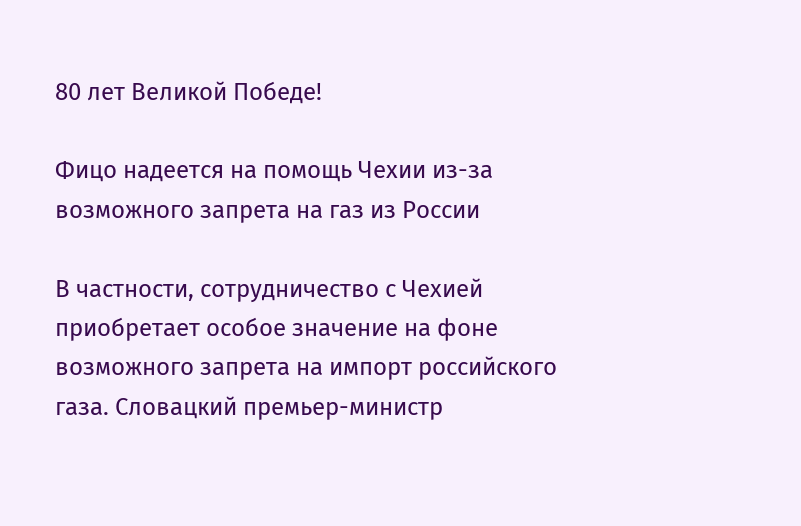80 лет Великой Победе!

Фицо надеется на помощь Чехии из-за возможного запрета на газ из России

В частности, сотрудничество с Чехией приобретает особое значение на фоне возможного запрета на импорт российского газа. Словацкий премьер-министр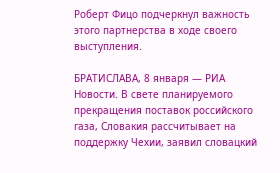Роберт Фицо подчеркнул важность этого партнерства в ходе своего выступления.

БРАТИСЛАВА, 8 января — РИА Новости. В свете планируемого прекращения поставок российского газа, Словакия рассчитывает на поддержку Чехии, заявил словацкий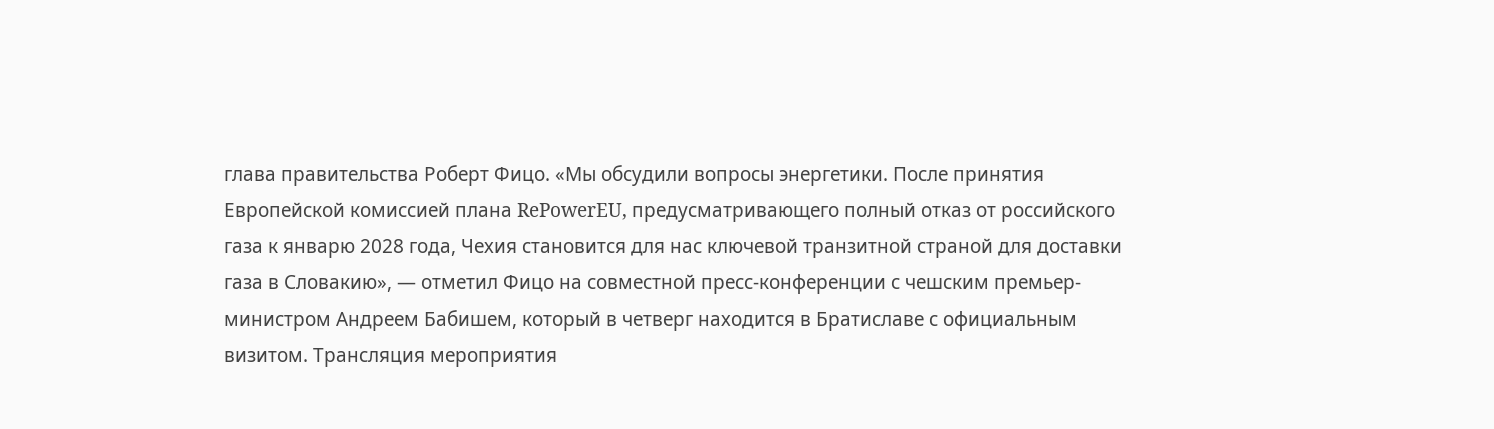глава правительства Роберт Фицо. «Мы обсудили вопросы энергетики. После принятия Европейской комиссией плана RePowerEU, предусматривающего полный отказ от российского газа к январю 2028 года, Чехия становится для нас ключевой транзитной страной для доставки газа в Словакию», — отметил Фицо на совместной пресс-конференции с чешским премьер-министром Андреем Бабишем, который в четверг находится в Братиславе с официальным визитом. Трансляция мероприятия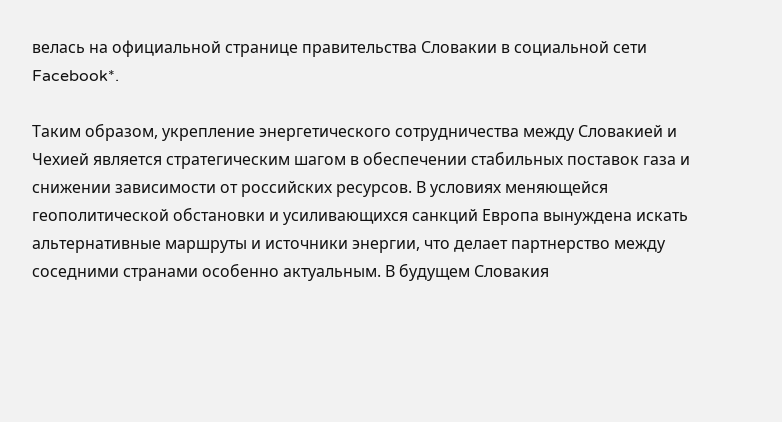велась на официальной странице правительства Словакии в социальной сети Facebook*.

Таким образом, укрепление энергетического сотрудничества между Словакией и Чехией является стратегическим шагом в обеспечении стабильных поставок газа и снижении зависимости от российских ресурсов. В условиях меняющейся геополитической обстановки и усиливающихся санкций Европа вынуждена искать альтернативные маршруты и источники энергии, что делает партнерство между соседними странами особенно актуальным. В будущем Словакия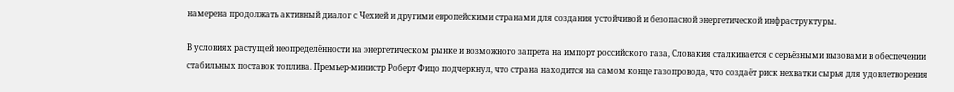намерена продолжать активный диалог с Чехией и другими европейскими странами для создания устойчивой и безопасной энергетической инфраструктуры.

В условиях растущей неопределённости на энергетическом рынке и возможного запрета на импорт российского газа, Словакия сталкивается с серьёзными вызовами в обеспечении стабильных поставок топлива. Премьер-министр Роберт Фицо подчеркнул, что страна находится на самом конце газопровода, что создаёт риск нехватки сырья для удовлетворения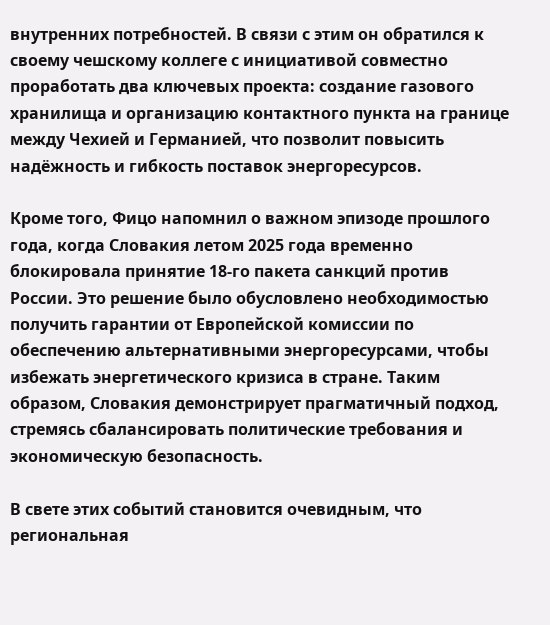внутренних потребностей. В связи с этим он обратился к своему чешскому коллеге с инициативой совместно проработать два ключевых проекта: создание газового хранилища и организацию контактного пункта на границе между Чехией и Германией, что позволит повысить надёжность и гибкость поставок энергоресурсов.

Кроме того, Фицо напомнил о важном эпизоде прошлого года, когда Словакия летом 2025 года временно блокировала принятие 18-го пакета санкций против России. Это решение было обусловлено необходимостью получить гарантии от Европейской комиссии по обеспечению альтернативными энергоресурсами, чтобы избежать энергетического кризиса в стране. Таким образом, Словакия демонстрирует прагматичный подход, стремясь сбалансировать политические требования и экономическую безопасность.

В свете этих событий становится очевидным, что региональная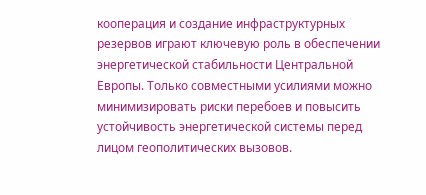кооперация и создание инфраструктурных резервов играют ключевую роль в обеспечении энергетической стабильности Центральной Европы. Только совместными усилиями можно минимизировать риски перебоев и повысить устойчивость энергетической системы перед лицом геополитических вызовов.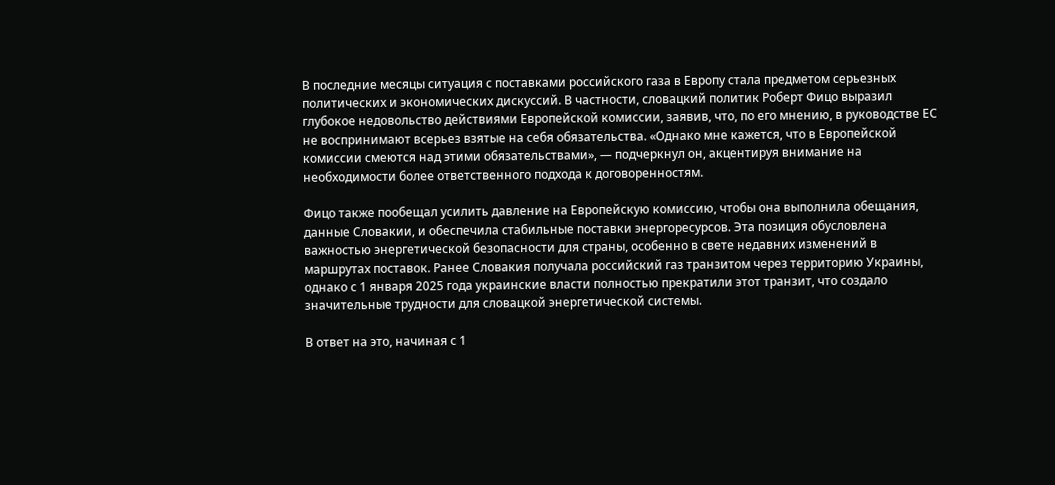В последние месяцы ситуация с поставками российского газа в Европу стала предметом серьезных политических и экономических дискуссий. В частности, словацкий политик Роберт Фицо выразил глубокое недовольство действиями Европейской комиссии, заявив, что, по его мнению, в руководстве ЕС не воспринимают всерьез взятые на себя обязательства. «Однако мне кажется, что в Европейской комиссии смеются над этими обязательствами», — подчеркнул он, акцентируя внимание на необходимости более ответственного подхода к договоренностям.

Фицо также пообещал усилить давление на Европейскую комиссию, чтобы она выполнила обещания, данные Словакии, и обеспечила стабильные поставки энергоресурсов. Эта позиция обусловлена важностью энергетической безопасности для страны, особенно в свете недавних изменений в маршрутах поставок. Ранее Словакия получала российский газ транзитом через территорию Украины, однако с 1 января 2025 года украинские власти полностью прекратили этот транзит, что создало значительные трудности для словацкой энергетической системы.

В ответ на это, начиная с 1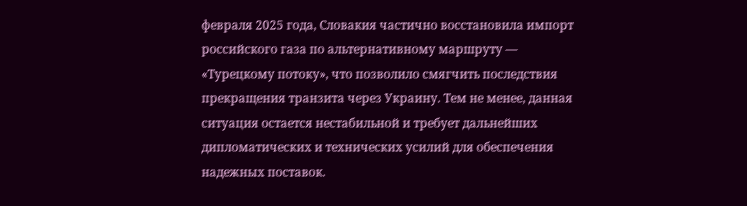февраля 2025 года, Словакия частично восстановила импорт российского газа по альтернативному маршруту — «Турецкому потоку», что позволило смягчить последствия прекращения транзита через Украину. Тем не менее, данная ситуация остается нестабильной и требует дальнейших дипломатических и технических усилий для обеспечения надежных поставок.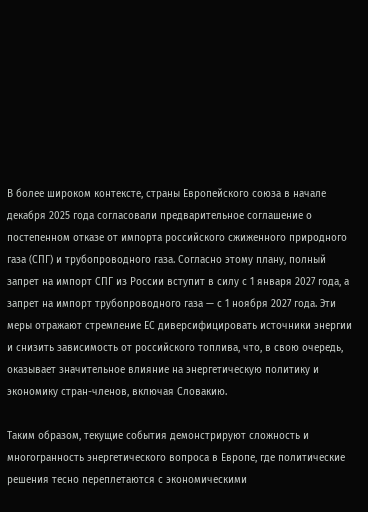В более широком контексте, страны Европейского союза в начале декабря 2025 года согласовали предварительное соглашение о постепенном отказе от импорта российского сжиженного природного газа (СПГ) и трубопроводного газа. Согласно этому плану, полный запрет на импорт СПГ из России вступит в силу с 1 января 2027 года, а запрет на импорт трубопроводного газа — с 1 ноября 2027 года. Эти меры отражают стремление ЕС диверсифицировать источники энергии и снизить зависимость от российского топлива, что, в свою очередь, оказывает значительное влияние на энергетическую политику и экономику стран-членов, включая Словакию.

Таким образом, текущие события демонстрируют сложность и многогранность энергетического вопроса в Европе, где политические решения тесно переплетаются с экономическими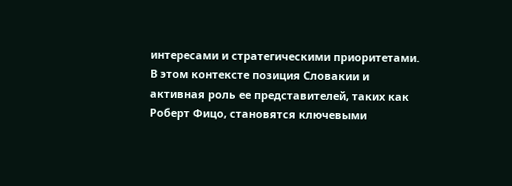интересами и стратегическими приоритетами. В этом контексте позиция Словакии и активная роль ее представителей, таких как Роберт Фицо, становятся ключевыми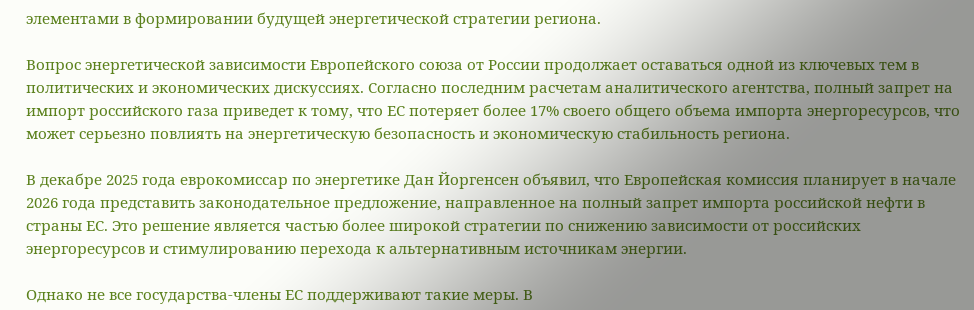элементами в формировании будущей энергетической стратегии региона.

Вопрос энергетической зависимости Европейского союза от России продолжает оставаться одной из ключевых тем в политических и экономических дискуссиях. Согласно последним расчетам аналитического агентства, полный запрет на импорт российского газа приведет к тому, что ЕС потеряет более 17% своего общего объема импорта энергоресурсов, что может серьезно повлиять на энергетическую безопасность и экономическую стабильность региона.

В декабре 2025 года еврокомиссар по энергетике Дан Йоргенсен объявил, что Европейская комиссия планирует в начале 2026 года представить законодательное предложение, направленное на полный запрет импорта российской нефти в страны ЕС. Это решение является частью более широкой стратегии по снижению зависимости от российских энергоресурсов и стимулированию перехода к альтернативным источникам энергии.

Однако не все государства-члены ЕС поддерживают такие меры. В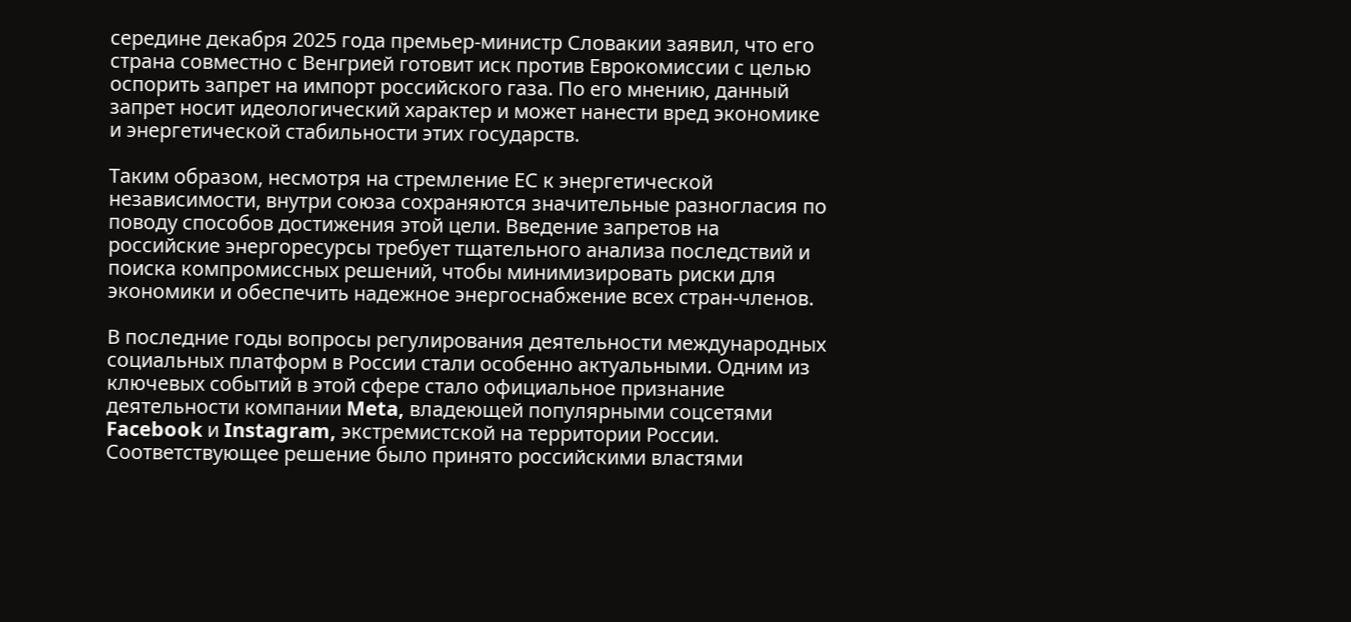середине декабря 2025 года премьер-министр Словакии заявил, что его страна совместно с Венгрией готовит иск против Еврокомиссии с целью оспорить запрет на импорт российского газа. По его мнению, данный запрет носит идеологический характер и может нанести вред экономике и энергетической стабильности этих государств.

Таким образом, несмотря на стремление ЕС к энергетической независимости, внутри союза сохраняются значительные разногласия по поводу способов достижения этой цели. Введение запретов на российские энергоресурсы требует тщательного анализа последствий и поиска компромиссных решений, чтобы минимизировать риски для экономики и обеспечить надежное энергоснабжение всех стран-членов.

В последние годы вопросы регулирования деятельности международных социальных платформ в России стали особенно актуальными. Одним из ключевых событий в этой сфере стало официальное признание деятельности компании Meta, владеющей популярными соцсетями Facebook и Instagram, экстремистской на территории России. Соответствующее решение было принято российскими властями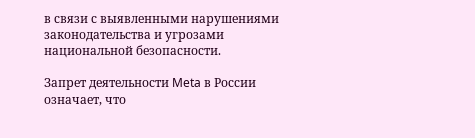в связи с выявленными нарушениями законодательства и угрозами национальной безопасности.

Запрет деятельности Meta в России означает, что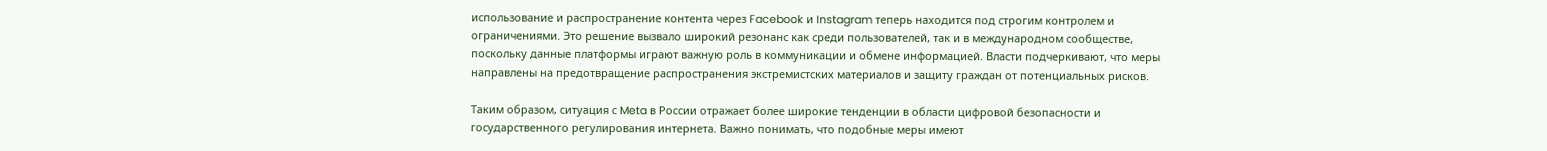использование и распространение контента через Facebook и Instagram теперь находится под строгим контролем и ограничениями. Это решение вызвало широкий резонанс как среди пользователей, так и в международном сообществе, поскольку данные платформы играют важную роль в коммуникации и обмене информацией. Власти подчеркивают, что меры направлены на предотвращение распространения экстремистских материалов и защиту граждан от потенциальных рисков.

Таким образом, ситуация с Meta в России отражает более широкие тенденции в области цифровой безопасности и государственного регулирования интернета. Важно понимать, что подобные меры имеют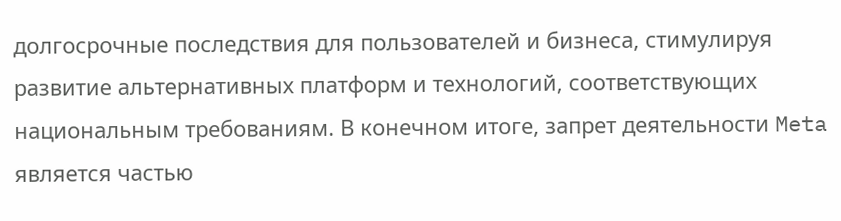долгосрочные последствия для пользователей и бизнеса, стимулируя развитие альтернативных платформ и технологий, соответствующих национальным требованиям. В конечном итоге, запрет деятельности Meta является частью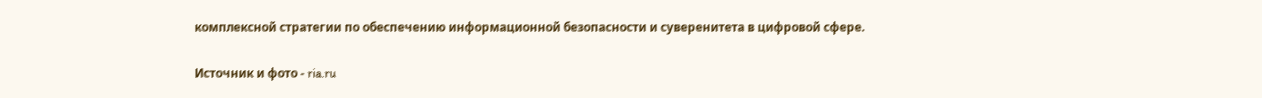комплексной стратегии по обеспечению информационной безопасности и суверенитета в цифровой сфере.

Источник и фото - ria.ru